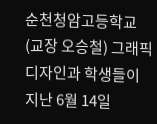순천청암고등학교(교장 오승철) 그래픽디자인과 학생들이 지난 6월 14일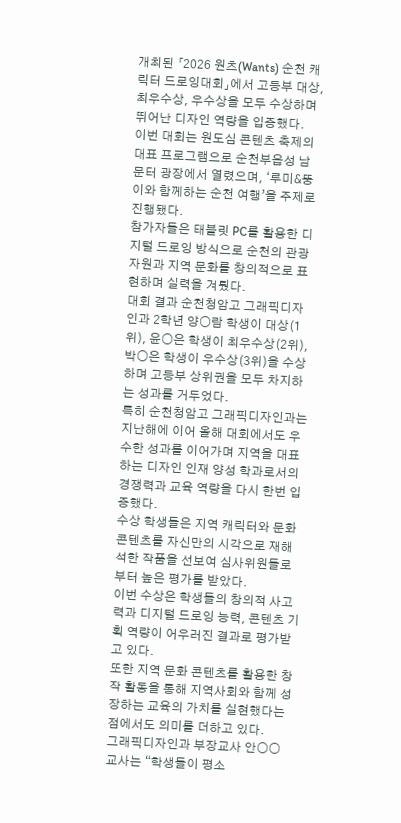개최된 「2026 원츠(Wants) 순천 캐릭터 드로잉대회」에서 고등부 대상, 최우수상, 우수상을 모두 수상하며 뛰어난 디자인 역량을 입증했다.
이번 대회는 원도심 콘텐츠 축제의 대표 프로그램으로 순천부읍성 남문터 광장에서 열렸으며, ‘루미&뚱이와 함께하는 순천 여행’을 주제로 진행됐다.
참가자들은 태블릿 PC를 활용한 디지털 드로잉 방식으로 순천의 관광자원과 지역 문화를 창의적으로 표현하며 실력을 겨뤘다.
대회 결과 순천청암고 그래픽디자인과 2학년 양○람 학생이 대상(1위), 윤○은 학생이 최우수상(2위), 박○은 학생이 우수상(3위)을 수상하며 고등부 상위권을 모두 차지하는 성과를 거두었다.
특히 순천청암고 그래픽디자인과는 지난해에 이어 올해 대회에서도 우수한 성과를 이어가며 지역을 대표하는 디자인 인재 양성 학과로서의 경쟁력과 교육 역량을 다시 한번 입증했다.
수상 학생들은 지역 캐릭터와 문화 콘텐츠를 자신만의 시각으로 재해석한 작품을 선보여 심사위원들로부터 높은 평가를 받았다.
이번 수상은 학생들의 창의적 사고력과 디지털 드로잉 능력, 콘텐츠 기획 역량이 어우러진 결과로 평가받고 있다.
또한 지역 문화 콘텐츠를 활용한 창작 활동을 통해 지역사회와 함께 성장하는 교육의 가치를 실현했다는 점에서도 의미를 더하고 있다.
그래픽디자인과 부장교사 안○○ 교사는 “학생들이 평소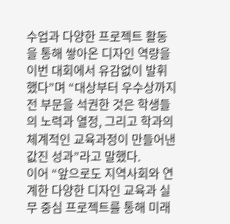수업과 다양한 프로젝트 활동을 통해 쌓아온 디자인 역량을 이번 대회에서 유감없이 발휘했다”며 “대상부터 우수상까지 전 부문을 석권한 것은 학생들의 노력과 열정, 그리고 학과의 체계적인 교육과정이 만들어낸 값진 성과”라고 말했다.
이어 “앞으로도 지역사회와 연계한 다양한 디자인 교육과 실무 중심 프로젝트를 통해 미래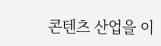콘텐츠 산업을 이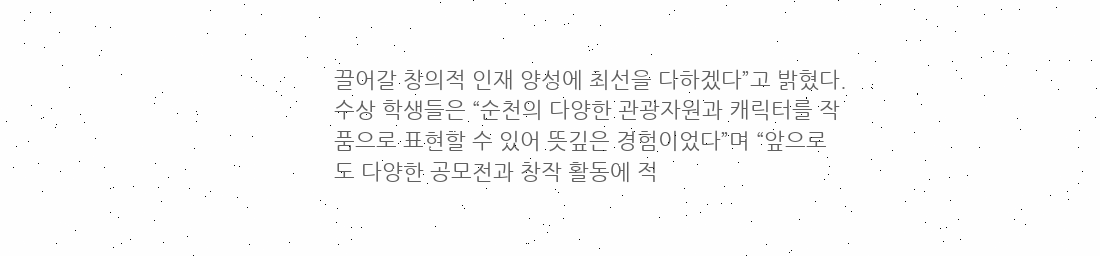끌어갈 창의적 인재 양성에 최선을 다하겠다”고 밝혔다.
수상 학생들은 “순천의 다양한 관광자원과 캐릭터를 작품으로 표현할 수 있어 뜻깊은 경험이었다”며 “앞으로도 다양한 공모전과 창작 활동에 적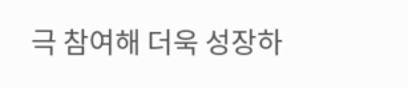극 참여해 더욱 성장하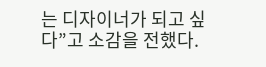는 디자이너가 되고 싶다”고 소감을 전했다.